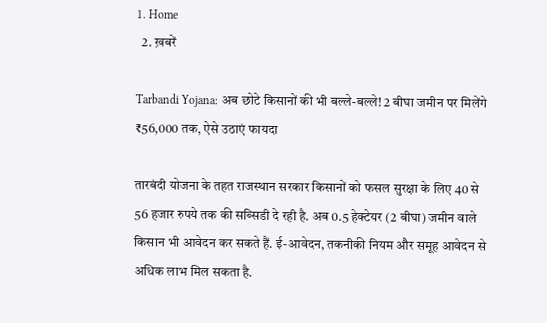1. Home
  2. ख़बरें

Tarbandi Yojana: अब छोटे किसानों की भी बल्ले-बल्ले! 2 बीघा जमीन पर मिलेंगे ₹56,000 तक, ऐसे उठाएं फायदा

तारबंदी योजना के तहत राजस्थान सरकार किसानों को फसल सुरक्षा के लिए 40 से 56 हजार रुपये तक की सब्सिडी दे रही है. अब 0.5 हेक्टेयर (2 बीघा) जमीन वाले किसान भी आवेदन कर सकते हैं. ई-आवेदन, तकनीकी नियम और समूह आवेदन से अधिक लाभ मिल सकता है.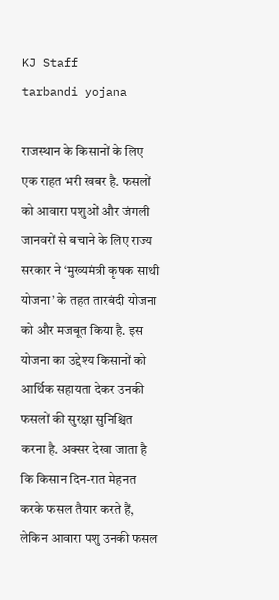KJ Staff
tarbandi yojana

राजस्थान के किसानों के लिए एक राहत भरी खबर है. फसलों को आवारा पशुओं और जंगली जानवरों से बचाने के लिए राज्य सरकार ने ‘मुख्यमंत्री कृषक साथी योजना’ के तहत तारबंदी योजना को और मजबूत किया है. इस योजना का उद्देश्य किसानों को आर्थिक सहायता देकर उनकी फसलों की सुरक्षा सुनिश्चित करना है. अक्सर देखा जाता है कि किसान दिन-रात मेहनत करके फसल तैयार करते हैं, लेकिन आवारा पशु उनकी फसल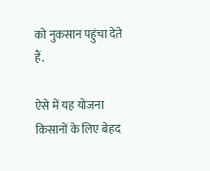को नुकसान पहुंचा देते हैं.

ऐसे में यह योजना किसानों के लिए बेहद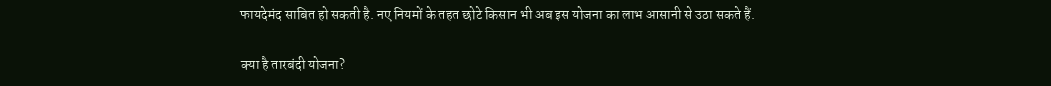फायदेमंद साबित हो सकती है. नए नियमों के तहत छोटे किसान भी अब इस योजना का लाभ आसानी से उठा सकते हैं.

क्या है तारबंदी योजना?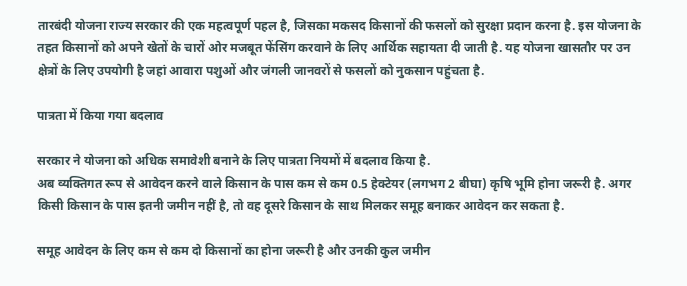तारबंदी योजना राज्य सरकार की एक महत्वपूर्ण पहल है, जिसका मकसद किसानों की फसलों को सुरक्षा प्रदान करना है. इस योजना के तहत किसानों को अपने खेतों के चारों ओर मजबूत फेंसिंग करवाने के लिए आर्थिक सहायता दी जाती है. यह योजना खासतौर पर उन क्षेत्रों के लिए उपयोगी है जहां आवारा पशुओं और जंगली जानवरों से फसलों को नुकसान पहुंचता है.

पात्रता में किया गया बदलाव

सरकार ने योजना को अधिक समावेशी बनाने के लिए पात्रता नियमों में बदलाव किया है.
अब व्यक्तिगत रूप से आवेदन करने वाले किसान के पास कम से कम 0.5 हेक्टेयर (लगभग 2 बीघा) कृषि भूमि होना जरूरी है. अगर किसी किसान के पास इतनी जमीन नहीं है, तो वह दूसरे किसान के साथ मिलकर समूह बनाकर आवेदन कर सकता है.

समूह आवेदन के लिए कम से कम दो किसानों का होना जरूरी है और उनकी कुल जमीन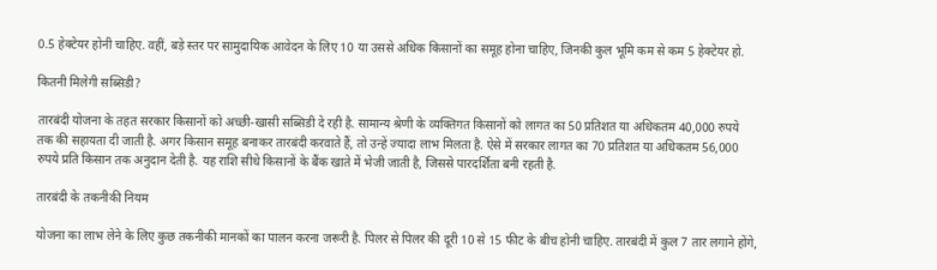0.5 हेक्टेयर होनी चाहिए. वहीं, बड़े स्तर पर सामुदायिक आवेदन के लिए 10 या उससे अधिक किसानों का समूह होना चाहिए, जिनकी कुल भूमि कम से कम 5 हेक्टेयर हो.

कितनी मिलेगी सब्सिडी?

तारबंदी योजना के तहत सरकार किसानों को अच्छी-खासी सब्सिडी दे रही है. सामान्य श्रेणी के व्यक्तिगत किसानों को लागत का 50 प्रतिशत या अधिकतम 40,000 रुपये तक की सहायता दी जाती है. अगर किसान समूह बनाकर तारबंदी करवाते हैं, तो उन्हें ज्यादा लाभ मिलता है. ऐसे में सरकार लागत का 70 प्रतिशत या अधिकतम 56,000 रुपये प्रति किसान तक अनुदान देती है. यह राशि सीधे किसानों के बैंक खाते में भेजी जाती है, जिससे पारदर्शिता बनी रहती है.

तारबंदी के तकनीकी नियम

योजना का लाभ लेने के लिए कुछ तकनीकी मानकों का पालन करना जरूरी है. पिलर से पिलर की दूरी 10 से 15 फीट के बीच होनी चाहिए. तारबंदी में कुल 7 तार लगाने होंगे,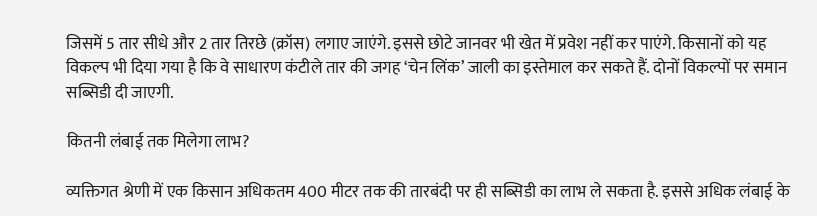जिसमें 5 तार सीधे और 2 तार तिरछे (क्रॉस) लगाए जाएंगे. इससे छोटे जानवर भी खेत में प्रवेश नहीं कर पाएंगे. किसानों को यह विकल्प भी दिया गया है कि वे साधारण कंटीले तार की जगह ‘चेन लिंक’ जाली का इस्तेमाल कर सकते हैं. दोनों विकल्पों पर समान सब्सिडी दी जाएगी.

कितनी लंबाई तक मिलेगा लाभ?

व्यक्तिगत श्रेणी में एक किसान अधिकतम 400 मीटर तक की तारबंदी पर ही सब्सिडी का लाभ ले सकता है. इससे अधिक लंबाई के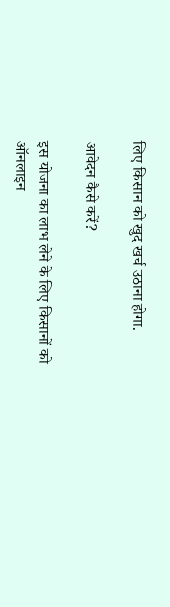लिए किसान को खुद खर्च उठाना होगा.

आवेदन कैसे करें?

इस योजना का लाभ लेने के लिए किसानों को ऑनलाइन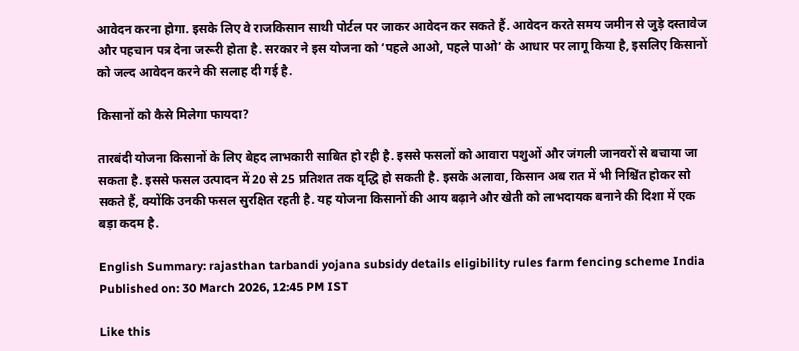आवेदन करना होगा. इसके लिए वे राजकिसान साथी पोर्टल पर जाकर आवेदन कर सकते हैं. आवेदन करते समय जमीन से जुड़े दस्तावेज और पहचान पत्र देना जरूरी होता है. सरकार ने इस योजना को ‘पहले आओ, पहले पाओ’ के आधार पर लागू किया है, इसलिए किसानों को जल्द आवेदन करने की सलाह दी गई है.

किसानों को कैसे मिलेगा फायदा?

तारबंदी योजना किसानों के लिए बेहद लाभकारी साबित हो रही है. इससे फसलों को आवारा पशुओं और जंगली जानवरों से बचाया जा सकता है. इससे फसल उत्पादन में 20 से 25 प्रतिशत तक वृद्धि हो सकती है. इसके अलावा, किसान अब रात में भी निश्चिंत होकर सो सकते हैं, क्योंकि उनकी फसल सुरक्षित रहती है. यह योजना किसानों की आय बढ़ाने और खेती को लाभदायक बनाने की दिशा में एक बड़ा कदम है.

English Summary: rajasthan tarbandi yojana subsidy details eligibility rules farm fencing scheme India Published on: 30 March 2026, 12:45 PM IST

Like this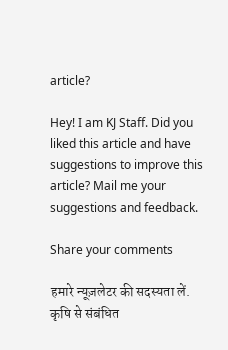article?

Hey! I am KJ Staff. Did you liked this article and have suggestions to improve this article? Mail me your suggestions and feedback.

Share your comments

हमारे न्यूज़लेटर की सदस्यता लें. कृषि से संबंधित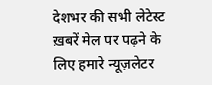देशभर की सभी लेटेस्ट ख़बरें मेल पर पढ़ने के लिए हमारे न्यूज़लेटर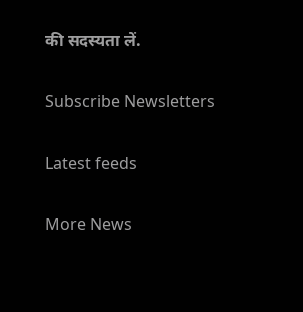की सदस्यता लें.

Subscribe Newsletters

Latest feeds

More News